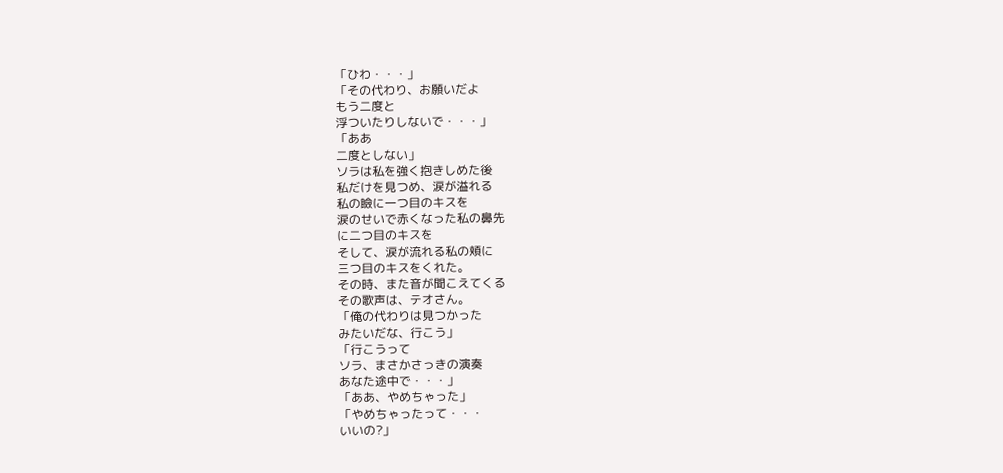「ひわ・・・」
「その代わり、お願いだよ
もう二度と
浮ついたりしないで・・・」
「ああ
二度としない」
ソラは私を強く抱きしめた後
私だけを見つめ、涙が溢れる
私の瞼に一つ目のキスを
涙のせいで赤くなった私の鼻先
に二つ目のキスを
そして、涙が流れる私の頬に
三つ目のキスをくれた。
その時、また音が聞こえてくる
その歌声は、テオさん。
「俺の代わりは見つかった
みたいだな、行こう」
「行こうって
ソラ、まさかさっきの演奏
あなた途中で・・・」
「ああ、やめちゃった」
「やめちゃったって・・・
いいの?」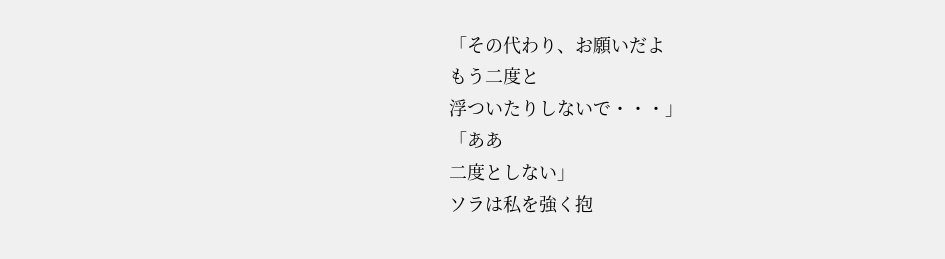「その代わり、お願いだよ
もう二度と
浮ついたりしないで・・・」
「ああ
二度としない」
ソラは私を強く抱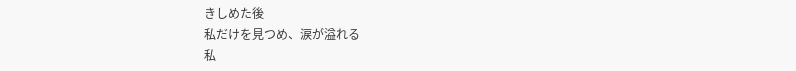きしめた後
私だけを見つめ、涙が溢れる
私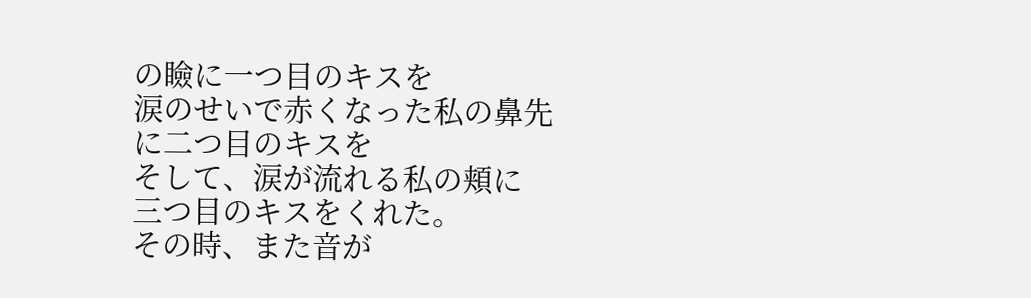の瞼に一つ目のキスを
涙のせいで赤くなった私の鼻先
に二つ目のキスを
そして、涙が流れる私の頬に
三つ目のキスをくれた。
その時、また音が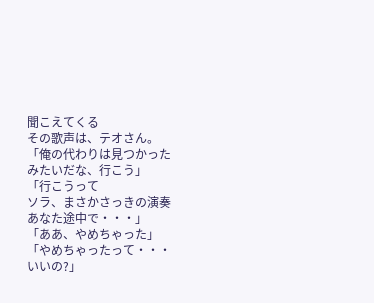聞こえてくる
その歌声は、テオさん。
「俺の代わりは見つかった
みたいだな、行こう」
「行こうって
ソラ、まさかさっきの演奏
あなた途中で・・・」
「ああ、やめちゃった」
「やめちゃったって・・・
いいの?」